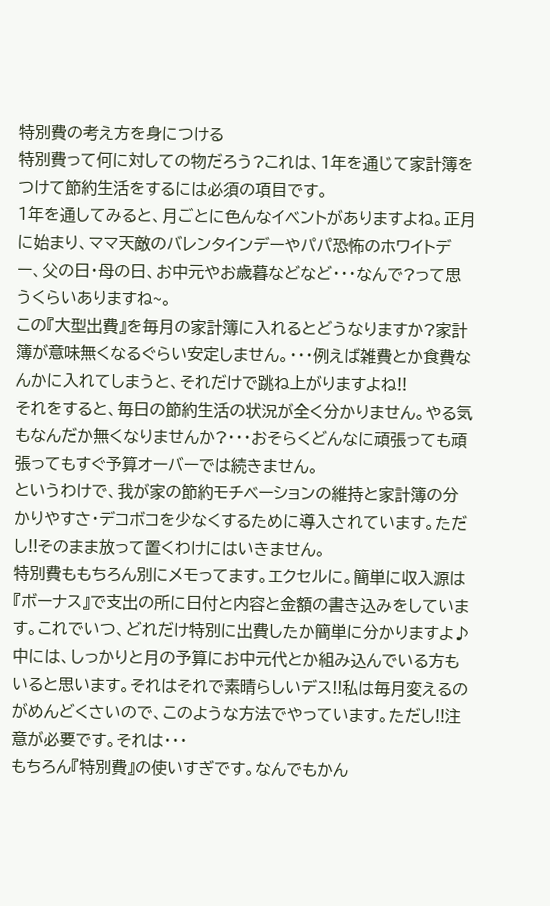特別費の考え方を身につける
特別費って何に対しての物だろう?これは、1年を通じて家計簿をつけて節約生活をするには必須の項目です。
1年を通してみると、月ごとに色んなイベントがありますよね。正月に始まり、ママ天敵のバレンタインデーやパパ恐怖のホワイトデー、父の日・母の日、お中元やお歳暮などなど・・・なんで?って思うくらいありますね~。
この『大型出費』を毎月の家計簿に入れるとどうなりますか?家計簿が意味無くなるぐらい安定しません。・・・例えば雑費とか食費なんかに入れてしまうと、それだけで跳ね上がりますよね!!
それをすると、毎日の節約生活の状況が全く分かりません。やる気もなんだか無くなりませんか?・・・おそらくどんなに頑張っても頑張ってもすぐ予算オーバーでは続きません。
というわけで、我が家の節約モチベーションの維持と家計簿の分かりやすさ・デコボコを少なくするために導入されています。ただし!!そのまま放って置くわけにはいきません。
特別費ももちろん別にメモってます。エクセルに。簡単に収入源は『ボーナス』で支出の所に日付と内容と金額の書き込みをしています。これでいつ、どれだけ特別に出費したか簡単に分かりますよ♪
中には、しっかりと月の予算にお中元代とか組み込んでいる方もいると思います。それはそれで素晴らしいデス!!私は毎月変えるのがめんどくさいので、このような方法でやっています。ただし!!注意が必要です。それは・・・
もちろん『特別費』の使いすぎです。なんでもかん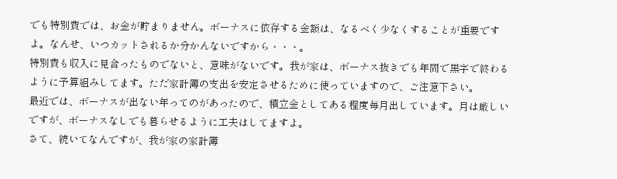でも特別費では、お金が貯まりません。ボーナスに依存する金額は、なるべく少なくすることが重要ですよ。なんせ、いつカットされるか分かんないですから・・・。
特別費も収入に見合ったものでないと、意味がないです。我が家は、ボーナス抜きでも年間で黒字で終わるように予算組みしてます。ただ家計簿の支出を安定させるために使っていますので、ご注意下さい。
最近では、ボーナスが出ない年ってのがあったので、積立金としてある程度毎月出しています。月は厳しいですが、ボーナスなしでも暮らせるように工夫はしてますよ。
さて、続いてなんですが、我が家の家計簿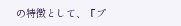の特徴として、『プ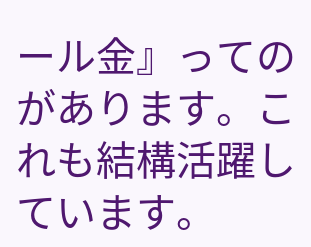ール金』ってのがあります。これも結構活躍しています。